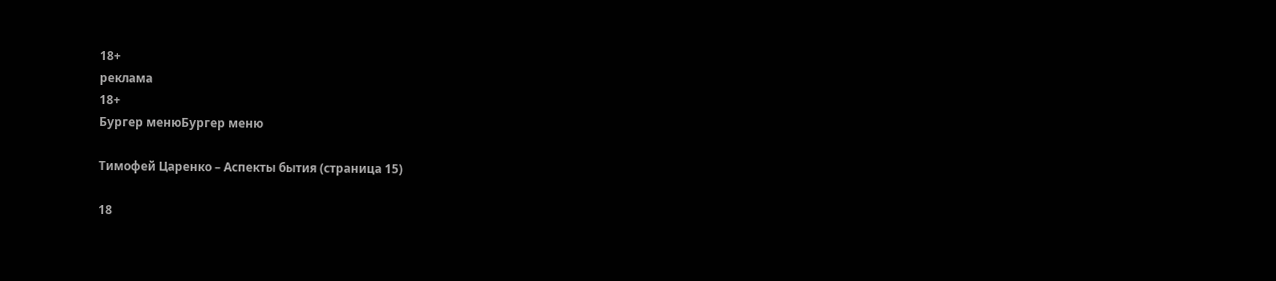18+
реклама
18+
Бургер менюБургер меню

Тимофей Царенко – Аспекты бытия (страница 15)

18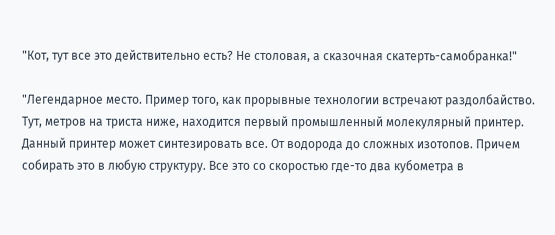"Кот, тут все это действительно есть? Не столовая, а сказочная скатерть-самобранка!"

"Легендарное место. Пример того, как прорывные технологии встречают раздолбайство. Тут, метров на триста ниже, находится первый промышленный молекулярный принтер. Данный принтер может синтезировать все. От водорода до сложных изотопов. Причем собирать это в любую структуру. Все это со скоростью где-то два кубометра в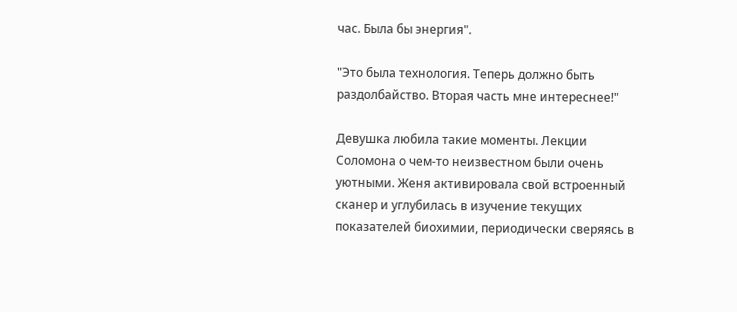час. Была бы энергия".

"Это была технология. Теперь должно быть раздолбайство. Вторая часть мне интереснее!"

Девушка любила такие моменты. Лекции Соломона о чем-то неизвестном были очень уютными. Женя активировала свой встроенный сканер и углубилась в изучение текущих показателей биохимии, периодически сверяясь в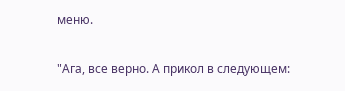меню.

"Ага, все верно. А прикол в следующем: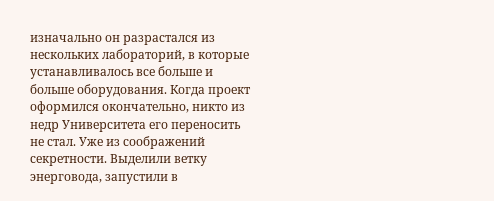изначально он разрастался из нескольких лабораторий, в которые устанавливалось все больше и больше оборудования. Когда проект оформился окончательно, никто из недр Университета его переносить не стал. Уже из соображений секретности. Выделили ветку энерговода, запустили в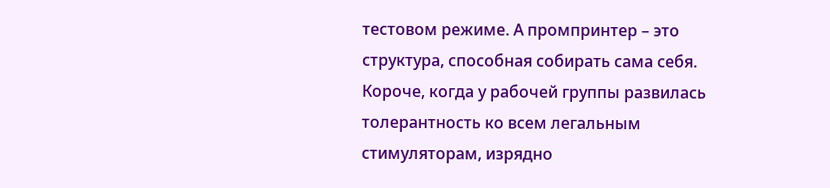тестовом режиме. А промпринтер – это структура, способная собирать сама себя. Короче, когда у рабочей группы развилась толерантность ко всем легальным стимуляторам, изрядно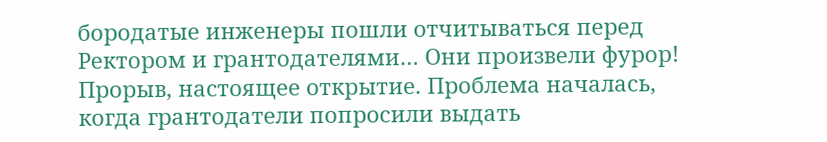бородатые инженеры пошли отчитываться перед Ректором и грантодателями… Они произвели фурор! Прорыв, настоящее открытие. Проблема началась, когда грантодатели попросили выдать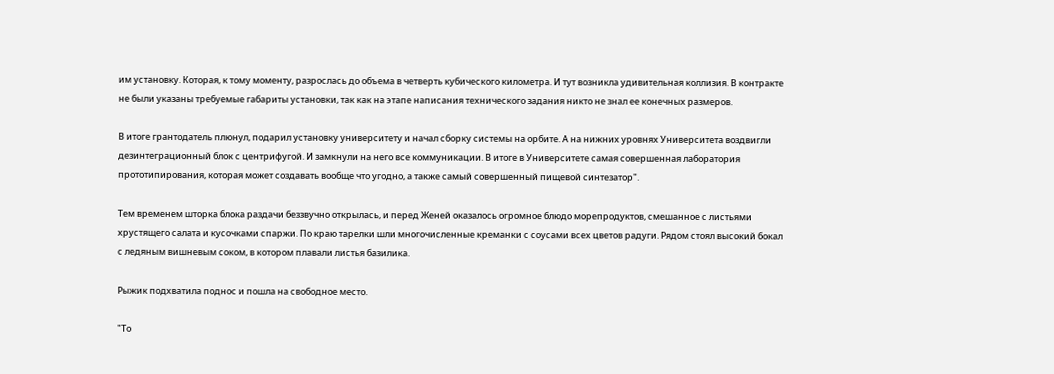им установку. Которая, к тому моменту, разрослась до объема в четверть кубического километра. И тут возникла удивительная коллизия. В контракте не были указаны требуемые габариты установки, так как на этапе написания технического задания никто не знал ее конечных размеров.

В итоге грантодатель плюнул, подарил установку университету и начал сборку системы на орбите. А на нижних уровнях Университета воздвигли дезинтеграционный блок с центрифугой. И замкнули на него все коммуникации. В итоге в Университете самая совершенная лаборатория прототипирования, которая может создавать вообще что угодно, а также самый совершенный пищевой синтезатор".

Тем временем шторка блока раздачи беззвучно открылась, и перед Женей оказалось огромное блюдо морепродуктов, смешанное с листьями хрустящего салата и кусочками спаржи. По краю тарелки шли многочисленные креманки с соусами всех цветов радуги. Рядом стоял высокий бокал с ледяным вишневым соком, в котором плавали листья базилика.

Рыжик подхватила поднос и пошла на свободное место.

"То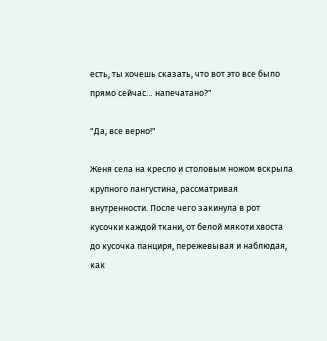есть, ты хочешь сказать, что вот это все было прямо сейчас… напечатано?"

"Да, все верно!"

Женя села на кресло и столовым ножом вскрыла крупного лангустина, рассматривая внутренности. После чего закинула в рот кусочки каждой ткани, от белой мякоти хвоста до кусочка панциря, пережевывая и наблюдая, как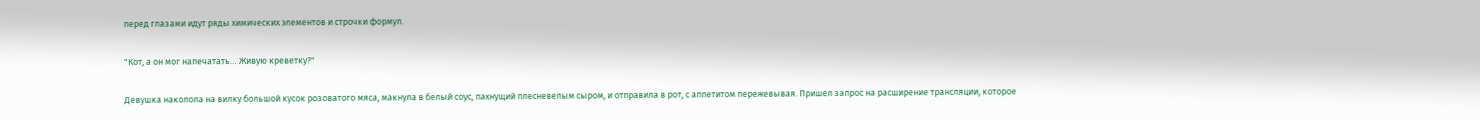перед глазами идут ряды химических элементов и строчки формул.

"Кот, а он мог напечатать… Живую креветку?"

Девушка наколола на вилку большой кусок розоватого мяса, макнула в белый соус, пахнущий плесневелым сыром, и отправила в рот, с аппетитом пережевывая. Пришел запрос на расширение трансляции, которое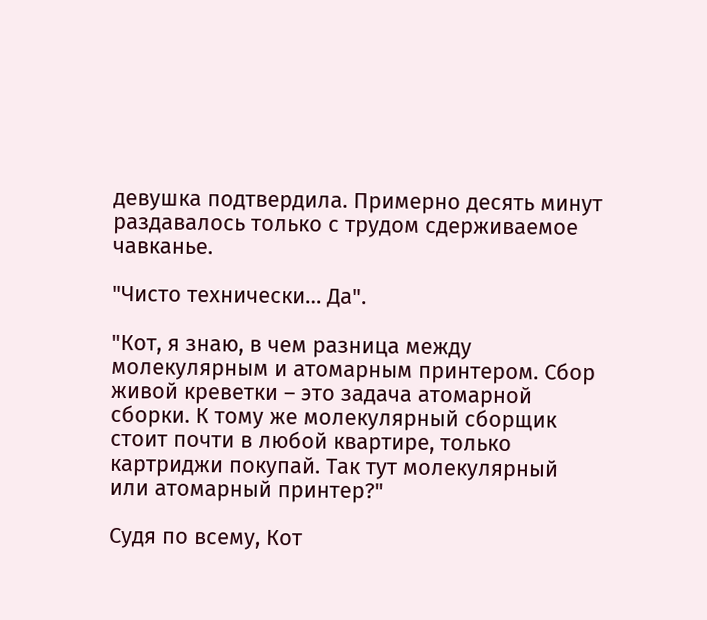девушка подтвердила. Примерно десять минут раздавалось только с трудом сдерживаемое чавканье.

"Чисто технически… Да".

"Кот, я знаю, в чем разница между молекулярным и атомарным принтером. Сбор живой креветки – это задача атомарной сборки. К тому же молекулярный сборщик стоит почти в любой квартире, только картриджи покупай. Так тут молекулярный или атомарный принтер?"

Судя по всему, Кот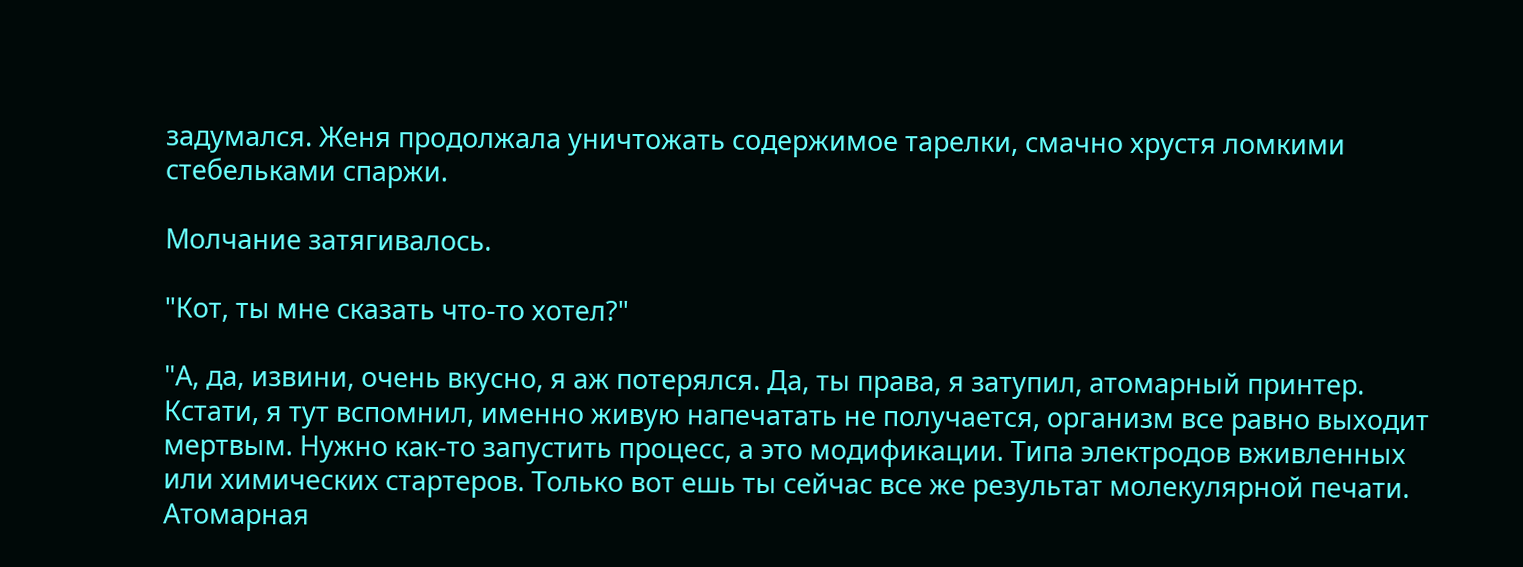задумался. Женя продолжала уничтожать содержимое тарелки, смачно хрустя ломкими стебельками спаржи.

Молчание затягивалось.

"Кот, ты мне сказать что-то хотел?"

"А, да, извини, очень вкусно, я аж потерялся. Да, ты права, я затупил, атомарный принтер. Кстати, я тут вспомнил, именно живую напечатать не получается, организм все равно выходит мертвым. Нужно как-то запустить процесс, а это модификации. Типа электродов вживленных или химических стартеров. Только вот ешь ты сейчас все же результат молекулярной печати. Атомарная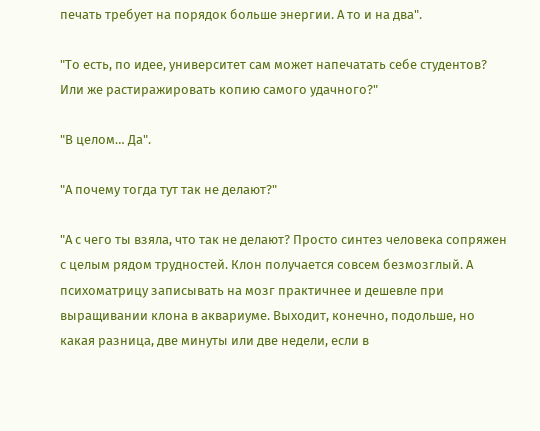печать требует на порядок больше энергии. А то и на два".

"То есть, по идее, университет сам может напечатать себе студентов? Или же растиражировать копию самого удачного?"

"В целом… Да".

"А почему тогда тут так не делают?"

"А с чего ты взяла, что так не делают? Просто синтез человека сопряжен с целым рядом трудностей. Клон получается совсем безмозглый. А психоматрицу записывать на мозг практичнее и дешевле при выращивании клона в аквариуме. Выходит, конечно, подольше, но какая разница, две минуты или две недели, если в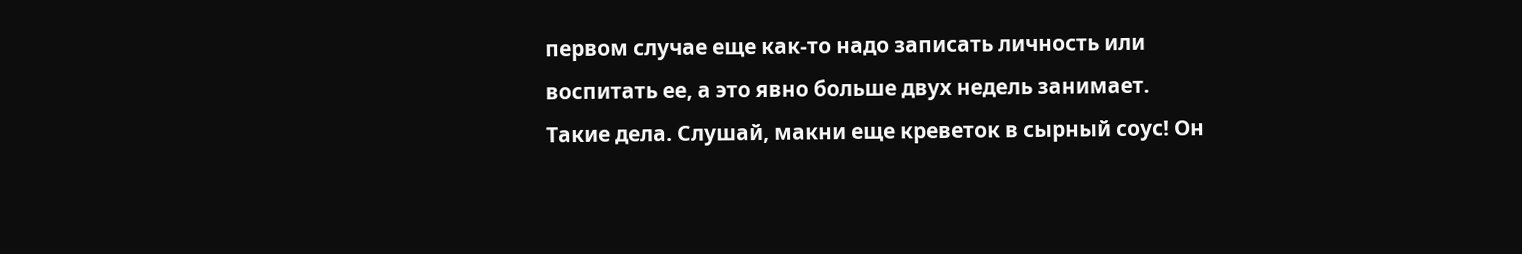первом случае еще как-то надо записать личность или воспитать ее, а это явно больше двух недель занимает. Такие дела. Слушай, макни еще креветок в сырный соус! Он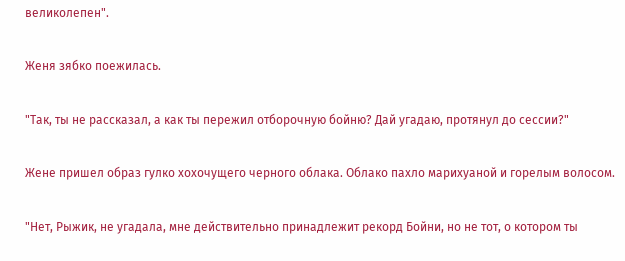великолепен".

Женя зябко поежилась.

"Так, ты не рассказал, а как ты пережил отборочную бойню? Дай угадаю, протянул до сессии?"

Жене пришел образ гулко хохочущего черного облака. Облако пахло марихуаной и горелым волосом.

"Нет, Рыжик, не угадала, мне действительно принадлежит рекорд Бойни, но не тот, о котором ты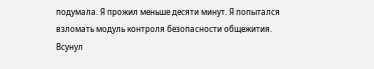подумала. Я прожил меньше десяти минут. Я попытался взломать модуль контроля безопасности общежития. Всунул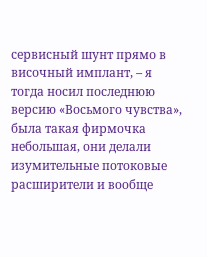сервисный шунт прямо в височный имплант, – я тогда носил последнюю версию «Восьмого чувства», была такая фирмочка небольшая, они делали изумительные потоковые расширители и вообще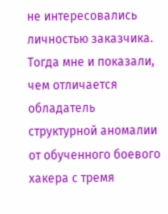не интересовались личностью заказчика. Тогда мне и показали, чем отличается обладатель структурной аномалии от обученного боевого хакера с тремя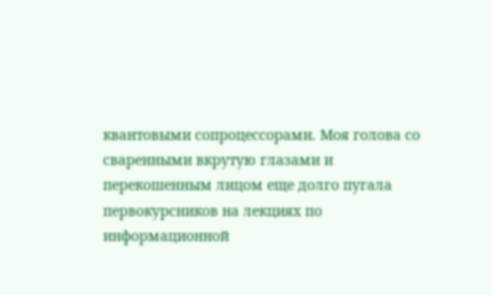квантовыми сопроцессорами. Моя голова со сваренными вкрутую глазами и перекошенным лицом еще долго пугала первокурсников на лекциях по информационной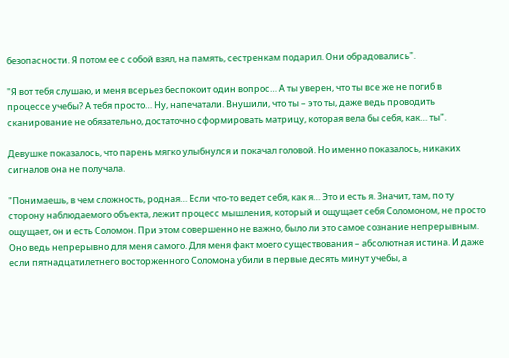безопасности. Я потом ее с собой взял, на память, сестренкам подарил. Они обрадовались".

"Я вот тебя слушаю, и меня всерьез беспокоит один вопрос… А ты уверен, что ты все же не погиб в процессе учебы? А тебя просто… Ну, напечатали. Внушили, что ты – это ты, даже ведь проводить сканирование не обязательно, достаточно сформировать матрицу, которая вела бы себя, как… ты".

Девушке показалось, что парень мягко улыбнулся и покачал головой. Но именно показалось, никаких сигналов она не получала.

"Понимаешь, в чем сложность, родная… Если что-то ведет себя, как я… Это и есть я. Значит, там, по ту сторону наблюдаемого объекта, лежит процесс мышления, который и ощущает себя Соломоном, не просто ощущает, он и есть Соломон. При этом совершенно не важно, было ли это самое сознание непрерывным. Оно ведь непрерывно для меня самого. Для меня факт моего существования – абсолютная истина. И даже если пятнадцатилетнего восторженного Соломона убили в первые десять минут учебы, а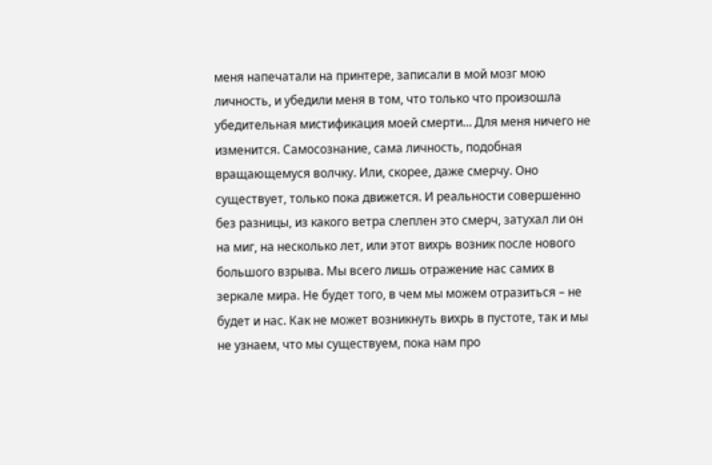меня напечатали на принтере, записали в мой мозг мою личность, и убедили меня в том, что только что произошла убедительная мистификация моей смерти… Для меня ничего не изменится. Самосознание, сама личность, подобная вращающемуся волчку. Или, скорее, даже смерчу. Оно существует, только пока движется. И реальности совершенно без разницы, из какого ветра слеплен это смерч, затухал ли он на миг, на несколько лет, или этот вихрь возник после нового большого взрыва. Мы всего лишь отражение нас самих в зеркале мира. Не будет того, в чем мы можем отразиться – не будет и нас. Как не может возникнуть вихрь в пустоте, так и мы не узнаем, что мы существуем, пока нам про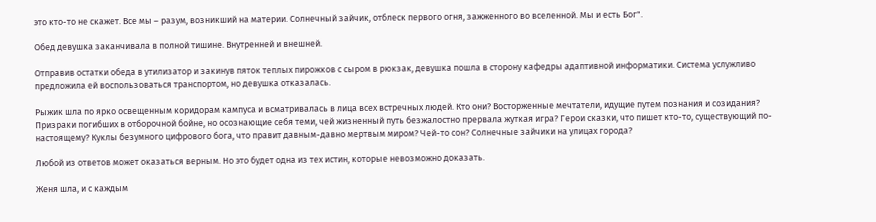это кто-то не скажет. Все мы – разум, возникший на материи. Солнечный зайчик, отблеск первого огня, зажженного во вселенной. Мы и есть Бог".

Обед девушка заканчивала в полной тишине. Внутренней и внешней.

Отправив остатки обеда в утилизатор и закинув пяток теплых пирожков с сыром в рюкзак, девушка пошла в сторону кафедры адаптивной информатики. Система услужливо предложила ей воспользоваться транспортом, но девушка отказалась.

Рыжик шла по ярко освещенным коридорам кампуса и всматривалась в лица всех встречных людей. Кто они? Восторженные мечтатели, идущие путем познания и созидания? Призраки погибших в отборочной бойне, но осознающие себя теми, чей жизненный путь безжалостно прервала жуткая игра? Герои сказки, что пишет кто-то, существующий по-настоящему? Куклы безумного цифрового бога, что правит давным-давно мертвым миром? Чей-то сон? Солнечные зайчики на улицах города?

Любой из ответов может оказаться верным. Но это будет одна из тех истин, которые невозможно доказать.

Женя шла, и с каждым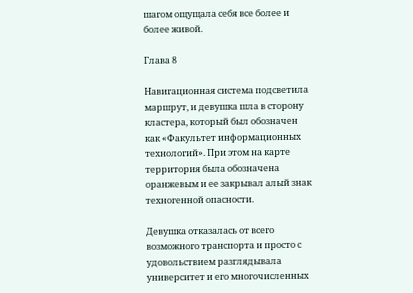шагом ощущала себя все более и более живой.

Глава 8

Навигационная система подсветила маршрут, и девушка шла в сторону кластера, который был обозначен как «Факультет информационных технологий». При этом на карте территория была обозначена оранжевым и ее закрывал алый знак техногенной опасности.

Девушка отказалась от всего возможного транспорта и просто с удовольствием разглядывала университет и его многочисленных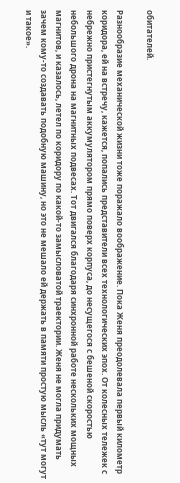обитателей.

Разнообразие механической жизни тоже поражало воображение. Пока Женя преодолевала первый километр коридора, ей на встречу, кажется, попались представители всех технологических эпох. От колесных тележек с небрежно пристегнутым аккумулятором прямо поверх корпуса, до несущегося с бешеной скоростью небольшого дрона на магнитных подвесах. Тот двигался благодаря синхронной работе нескольких мощных магнитов, и казалось, летел по коридору по какой-то замысловатой траектории. Женя не могла придумать зачем кому-то создавать подобную машину, но это не мешало ей держать в памяти простую мысль «тут могут и такое».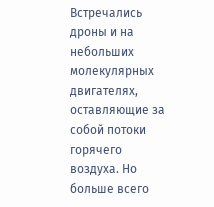Встречались дроны и на небольших молекулярных двигателях, оставляющие за собой потоки горячего воздуха. Но больше всего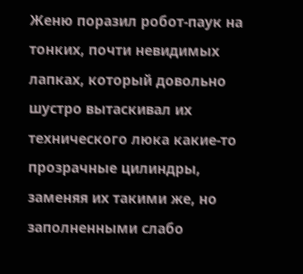Женю поразил робот-паук на тонких, почти невидимых лапках, который довольно шустро вытаскивал их технического люка какие-то прозрачные цилиндры, заменяя их такими же, но заполненными слабо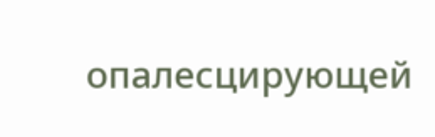опалесцирующей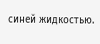синей жидкостью.